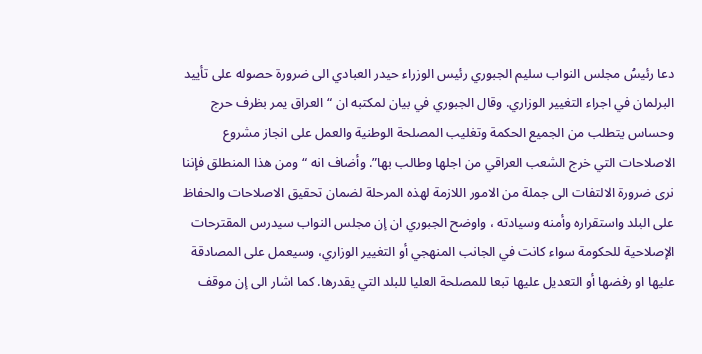دعا رئيسُ مجلس النواب سليم الجبوري رئيس الوزراء حيدر العبادي الى ضرورة حصوله على تأييد البرلمان في اجراء التغيير الوزاري. وقال الجبوري في بيان لمكتبه ان “العراق يمر بظرف حرج وحساس يتطلب من الجميع الحكمة وتغليب المصلحة الوطنية والعمل على انجاز مشروع الاصلاحات التي خرج الشعب العراقي من اجلها وطالب بها”. وأضاف انه “ومن هذا المنطلق فإننا نرى ضرورة الالتفات الى جملة من الامور اللازمة لهذه المرحلة لضمان تحقيق الاصلاحات والحفاظ على البلد واستقراره وأمنه وسيادته ، واوضح الجبوري ان إن مجلس النواب سيدرس المقترحات الإصلاحية للحكومة سواء كانت في الجانب المنهجي أو التغيير الوزاري، وسيعمل على المصادقة عليها او رفضها أو التعديل عليها تبعا للمصلحة العليا للبلد التي يقدرها. كما اشار الى إن موقف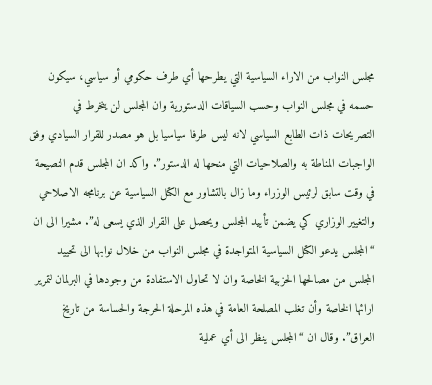مجلس النواب من الاراء السياسية التي يطرحها أي طرف حكومي أو سياسي، سيكون حسمه في مجلس النواب وحسب السياقات الدستورية وان المجلس لن ينخرط في التصريحات ذات الطابع السياسي لانه ليس طرفا سياسيا بل هو مصدر للقرار السيادي وفق الواجبات المناطة به والصلاحيات التي منحها له الدستور”. واكد ان المجلس قدم النصيحة في وقت سابق لرئيس الوزراء وما زال بالتشاور مع الكتل السياسية عن برنامجه الاصلاحي والتغيير الوزاري كي يضمن تأييد المجلس ويحصل على القرار الذي يسعى له”. مشيرا الى ان “المجلس يدعو الكتل السياسية المتواجدة في مجلس النواب من خلال نوابها الى تحييد المجلس من مصالحها الحزبية الخاصة وان لا تحاول الاستفادة من وجودها في البرلمان لتمرير ارائها الخاصة وأن تغلب المصلحة العامة في هذه المرحلة الحرجة والحساسة من تاريخ العراق”. وقال ان “المجلس ينظر الى أي عملية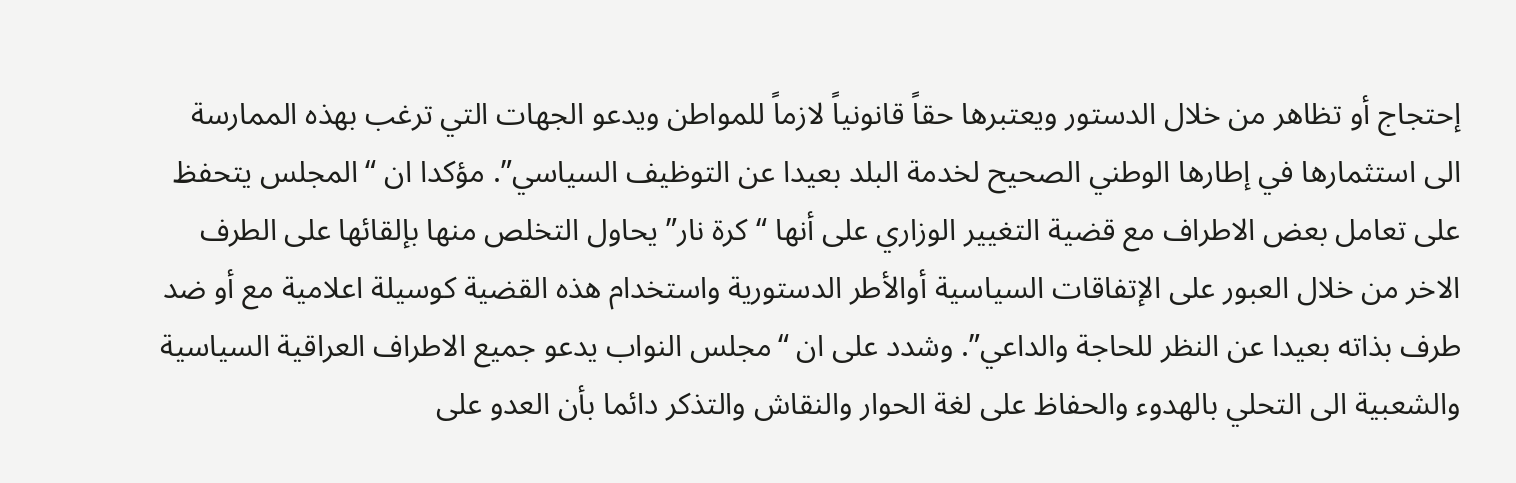إحتجاج أو تظاهر من خلال الدستور ويعتبرها حقاً قانونياً لازماً للمواطن ويدعو الجهات التي ترغب بهذه الممارسة الى استثمارها في إطارها الوطني الصحيح لخدمة البلد بعيدا عن التوظيف السياسي”. مؤكدا ان “المجلس يتحفظ على تعامل بعض الاطراف مع قضية التغيير الوزاري على أنها “كرة نار” يحاول التخلص منها بإلقائها على الطرف الاخر من خلال العبور على الإتفاقات السياسية أوالأطر الدستورية واستخدام هذه القضية كوسيلة اعلامية مع أو ضد طرف بذاته بعيدا عن النظر للحاجة والداعي”. وشدد على ان “مجلس النواب يدعو جميع الاطراف العراقية السياسية والشعبية الى التحلي بالهدوء والحفاظ على لغة الحوار والنقاش والتذكر دائما بأن العدو على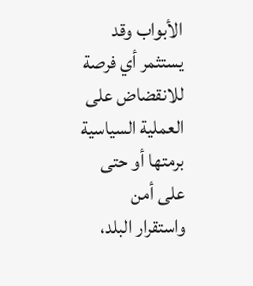الأبواب وقد يستثمر أي فرصة للانقضاض على العملية السياسية برمتها أو حتى على أمن واستقرار البلد،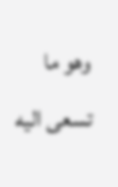وهو ما تسعى اليه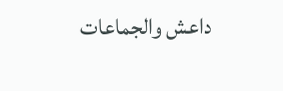داعش والجماعات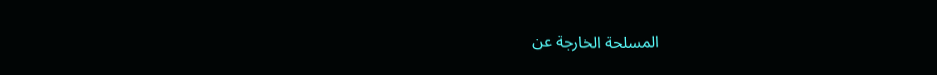المسلحة الخارجة عن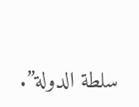سلطة الدولة”.